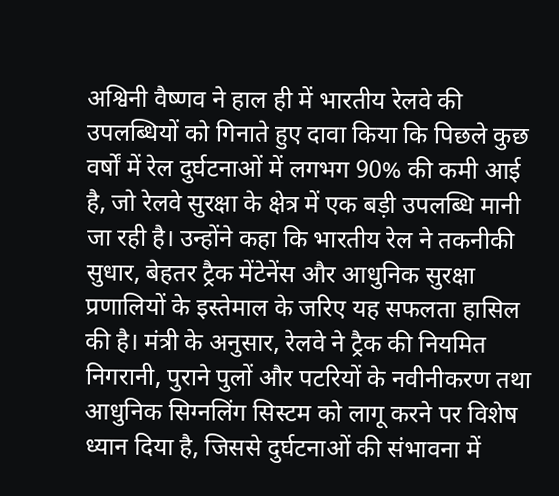अश्विनी वैष्णव ने हाल ही में भारतीय रेलवे की उपलब्धियों को गिनाते हुए दावा किया कि पिछले कुछ वर्षों में रेल दुर्घटनाओं में लगभग 90% की कमी आई है, जो रेलवे सुरक्षा के क्षेत्र में एक बड़ी उपलब्धि मानी जा रही है। उन्होंने कहा कि भारतीय रेल ने तकनीकी सुधार, बेहतर ट्रैक मेंटेनेंस और आधुनिक सुरक्षा प्रणालियों के इस्तेमाल के जरिए यह सफलता हासिल की है। मंत्री के अनुसार, रेलवे ने ट्रैक की नियमित निगरानी, पुराने पुलों और पटरियों के नवीनीकरण तथा आधुनिक सिग्नलिंग सिस्टम को लागू करने पर विशेष ध्यान दिया है, जिससे दुर्घटनाओं की संभावना में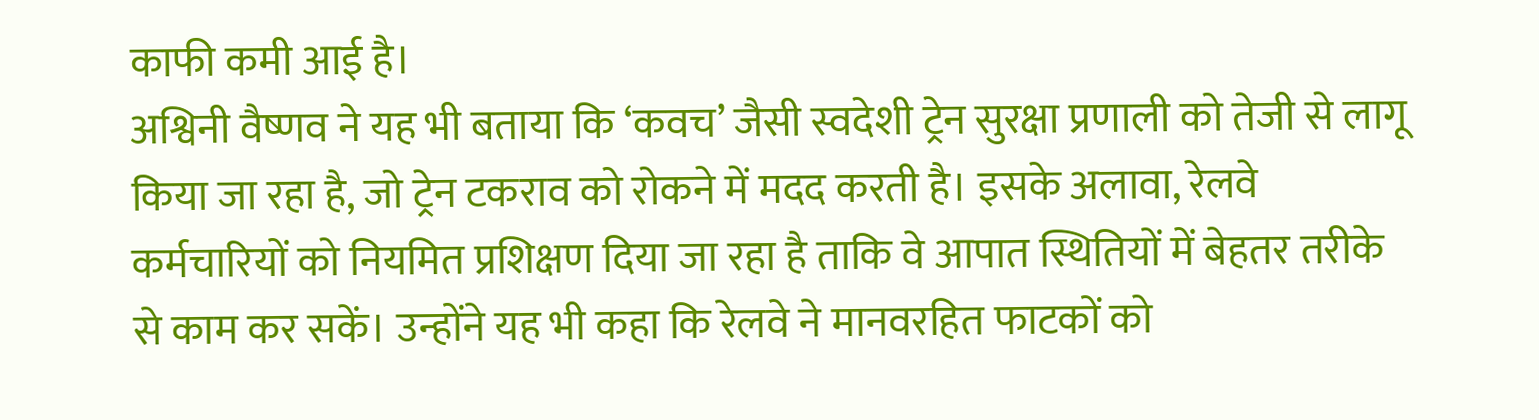काफी कमी आई है।
अश्विनी वैष्णव ने यह भी बताया कि ‘कवच’ जैसी स्वदेशी ट्रेन सुरक्षा प्रणाली को तेजी से लागू किया जा रहा है, जो ट्रेन टकराव को रोकने में मदद करती है। इसके अलावा, रेलवे कर्मचारियों को नियमित प्रशिक्षण दिया जा रहा है ताकि वे आपात स्थितियों में बेहतर तरीके से काम कर सकें। उन्होंने यह भी कहा कि रेलवे ने मानवरहित फाटकों को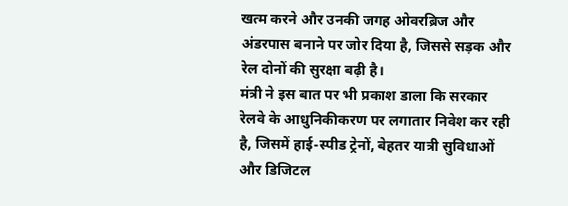खत्म करने और उनकी जगह ओवरब्रिज और अंडरपास बनाने पर जोर दिया है, जिससे सड़क और रेल दोनों की सुरक्षा बढ़ी है।
मंत्री ने इस बात पर भी प्रकाश डाला कि सरकार रेलवे के आधुनिकीकरण पर लगातार निवेश कर रही है, जिसमें हाई-स्पीड ट्रेनों, बेहतर यात्री सुविधाओं और डिजिटल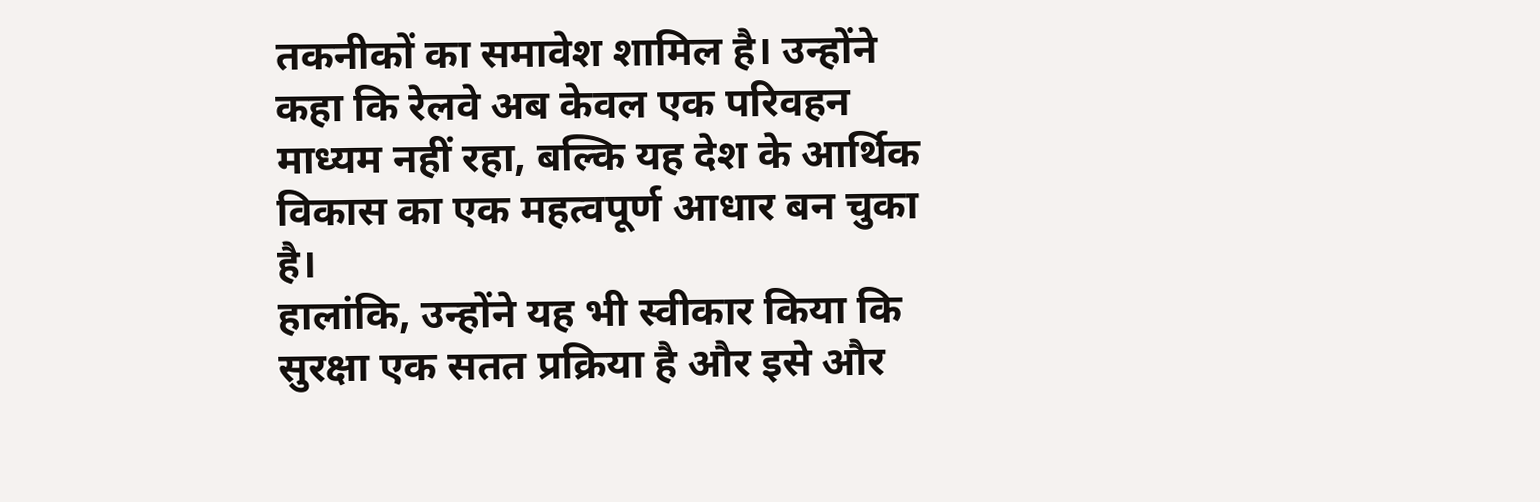तकनीकों का समावेश शामिल है। उन्होंने कहा कि रेलवे अब केवल एक परिवहन माध्यम नहीं रहा, बल्कि यह देश के आर्थिक विकास का एक महत्वपूर्ण आधार बन चुका है।
हालांकि, उन्होंने यह भी स्वीकार किया कि सुरक्षा एक सतत प्रक्रिया है और इसे और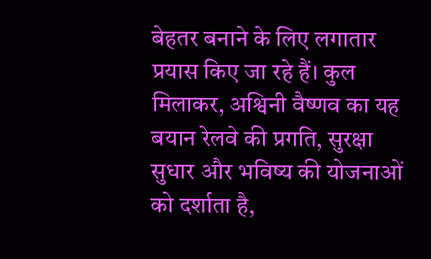बेहतर बनाने के लिए लगातार प्रयास किए जा रहे हैं। कुल मिलाकर, अश्विनी वैष्णव का यह बयान रेलवे की प्रगति, सुरक्षा सुधार और भविष्य की योजनाओं को दर्शाता है,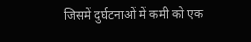जिसमें दुर्घटनाओं में कमी को एक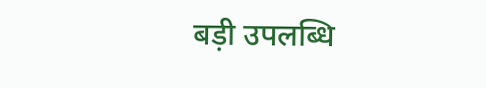बड़ी उपलब्धि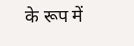के रूप में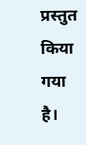प्रस्तुत किया गया है।